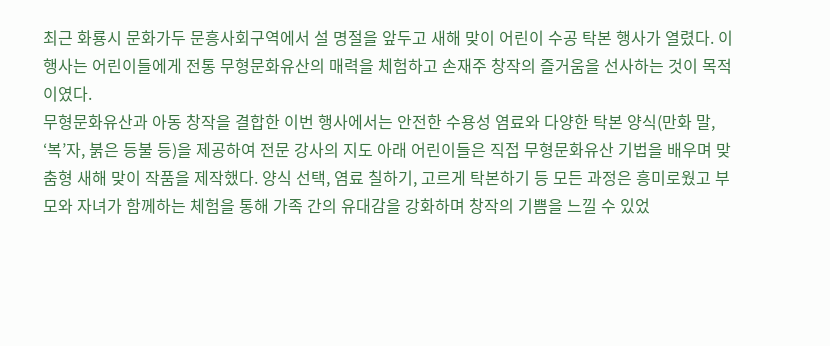최근 화룡시 문화가두 문흥사회구역에서 설 명절을 앞두고 새해 맞이 어린이 수공 탁본 행사가 열렸다. 이 행사는 어린이들에게 전통 무형문화유산의 매력을 체험하고 손재주 창작의 즐거움을 선사하는 것이 목적이였다.
무형문화유산과 아동 창작을 결합한 이번 행사에서는 안전한 수용성 염료와 다양한 탁본 양식(만화 말, ‘복’자, 붉은 등불 등)을 제공하여 전문 강사의 지도 아래 어린이들은 직접 무형문화유산 기법을 배우며 맞춤형 새해 맞이 작품을 제작했다. 양식 선택, 염료 칠하기, 고르게 탁본하기 등 모든 과정은 흥미로웠고 부모와 자녀가 함께하는 체험을 통해 가족 간의 유대감을 강화하며 창작의 기쁨을 느낄 수 있었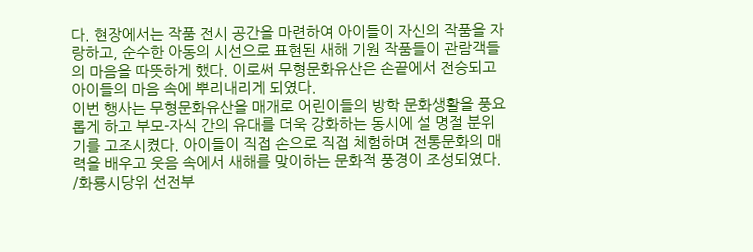다. 현장에서는 작품 전시 공간을 마련하여 아이들이 자신의 작품을 자랑하고, 순수한 아동의 시선으로 표현된 새해 기원 작품들이 관람객들의 마음을 따뜻하게 했다. 이로써 무형문화유산은 손끝에서 전승되고 아이들의 마음 속에 뿌리내리게 되였다.
이번 행사는 무형문화유산을 매개로 어린이들의 방학 문화생활을 풍요롭게 하고 부모-자식 간의 유대를 더욱 강화하는 동시에 설 명절 분위기를 고조시켰다. 아이들이 직접 손으로 직접 체험하며 전통문화의 매력을 배우고 웃음 속에서 새해를 맞이하는 문화적 풍경이 조성되였다.
/화룡시당위 선전부